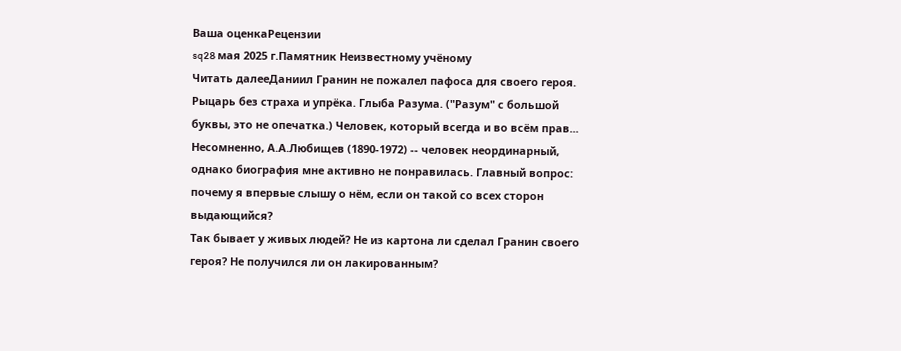Ваша оценкаРецензии
sq28 мая 2025 г.Памятник Неизвестному учёному
Читать далееДаниил Гранин не пожалел пафоса для своего героя. Рыцарь без страха и упрёка. Глыба Разума. ("Разум" с большой буквы, это не опечатка.) Человек, который всегда и во всём прав...
Несомненно, А.А.Любищев (1890-1972) -- человек неординарный, однако биография мне активно не понравилась. Главный вопрос: почему я впервые слышу о нём, если он такой со всех сторон выдающийся?
Так бывает у живых людей? Не из картона ли сделал Гранин своего героя? Не получился ли он лакированным?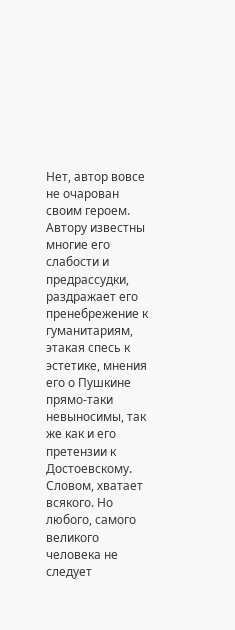Нет, автор вовсе не очарован своим героем. Автору известны многие его слабости и предрассудки, раздражает его пренебрежение к гуманитариям, этакая спесь к эстетике, мнения его о Пушкине прямо-таки невыносимы, так же как и его претензии к Достоевскому. Словом, хватает всякого. Но любого, самого великого человека не следует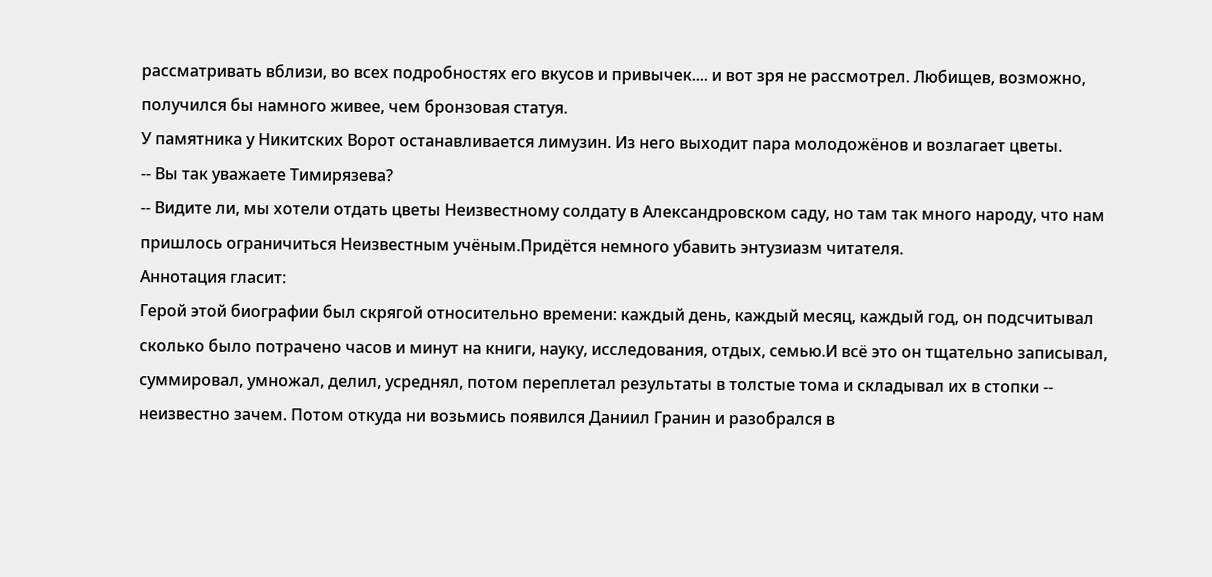рассматривать вблизи, во всех подробностях его вкусов и привычек.... и вот зря не рассмотрел. Любищев, возможно, получился бы намного живее, чем бронзовая статуя.
У памятника у Никитских Ворот останавливается лимузин. Из него выходит пара молодожёнов и возлагает цветы.
-- Вы так уважаете Тимирязева?
-- Видите ли, мы хотели отдать цветы Неизвестному солдату в Александровском саду, но там так много народу, что нам пришлось ограничиться Неизвестным учёным.Придётся немного убавить энтузиазм читателя.
Аннотация гласит:
Герой этой биографии был скрягой относительно времени: каждый день, каждый месяц, каждый год, он подсчитывал сколько было потрачено часов и минут на книги, науку, исследования, отдых, семью.И всё это он тщательно записывал, суммировал, умножал, делил, усреднял, потом переплетал результаты в толстые тома и складывал их в стопки -- неизвестно зачем. Потом откуда ни возьмись появился Даниил Гранин и разобрался в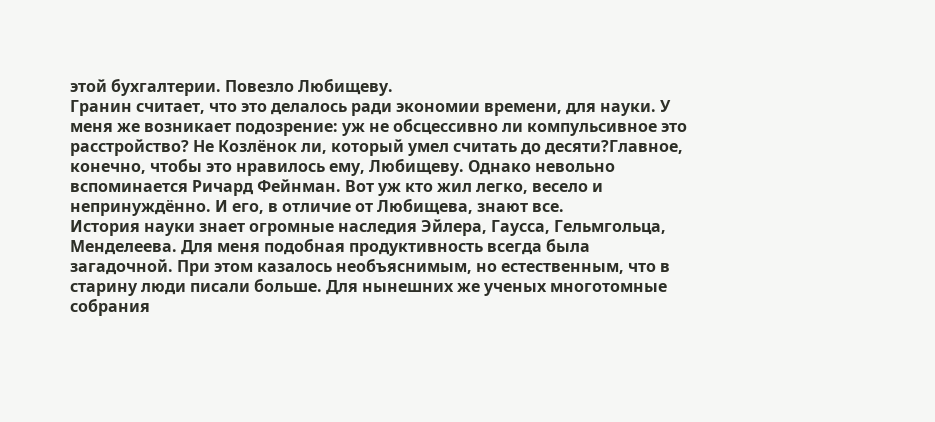этой бухгалтерии. Повезло Любищеву.
Гранин считает, что это делалось ради экономии времени, для науки. У меня же возникает подозрение: уж не обсцессивно ли компульсивное это расстройство? Не Козлёнок ли, который умел считать до десяти?Главное, конечно, чтобы это нравилось ему, Любищеву. Однако невольно вспоминается Ричард Фейнман. Вот уж кто жил легко, весело и непринуждённо. И его, в отличие от Любищева, знают все.
История науки знает огромные наследия Эйлера, Гаусса, Гельмгольца, Менделеева. Для меня подобная продуктивность всегда была загадочной. При этом казалось необъяснимым, но естественным, что в старину люди писали больше. Для нынешних же ученых многотомные собрания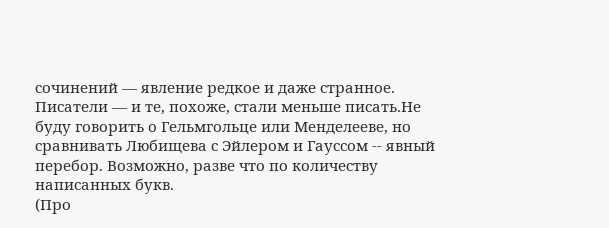сочинений — явление редкое и даже странное. Писатели — и те, похоже, стали меньше писать.Не буду говорить о Гельмгольце или Менделееве, но сравнивать Любищева с Эйлером и Гауссом -- явный перебор. Возможно, разве что по количеству написанных букв.
(Про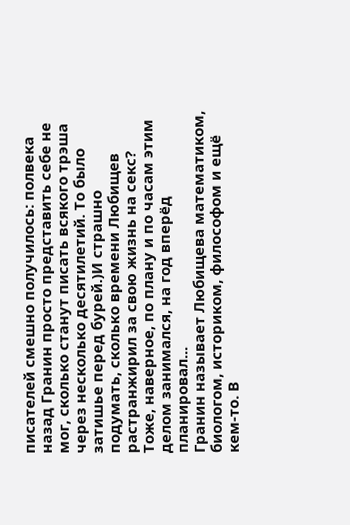писателей смешно получилось: полвека назад Гранин просто представить себе не мог, сколько станут писать всякого трэша через несколько десятилетий. То было затишье перед бурей.)И страшно подумать, сколько времени Любищев растранжирил за свою жизнь на секс? Тоже, наверное, по плану и по часам этим делом занимался, на год вперёд планировал...
Гранин называет Любищева математиком, биологом, историком, философом и ещё кем-то. В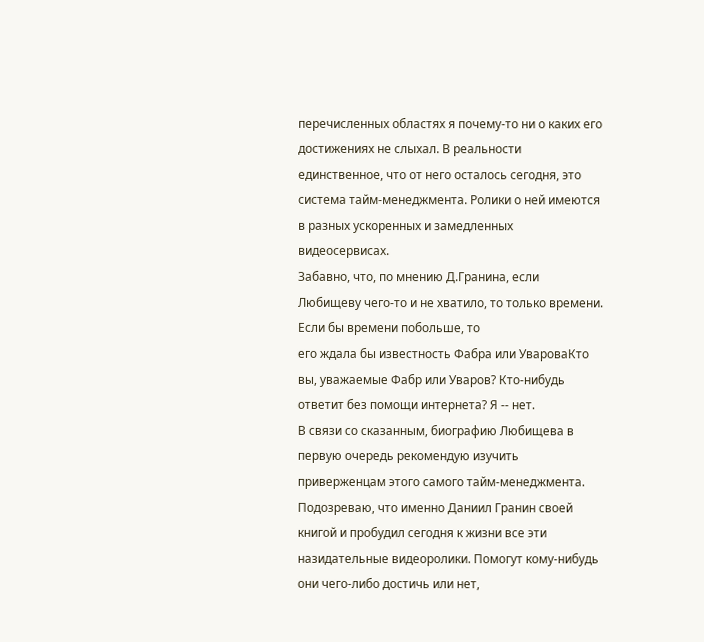перечисленных областях я почему-то ни о каких его достижениях не слыхал. В реальности единственное, что от него осталось сегодня, это система тайм-менеджмента. Ролики о ней имеются в разных ускоренных и замедленных видеосервисах.
Забавно, что, по мнению Д.Гранина, если Любищеву чего-то и не хватило, то только времени. Если бы времени побольше, то
его ждала бы известность Фабра или УвароваКто вы, уважаемые Фабр или Уваров? Кто-нибудь ответит без помощи интернета? Я -- нет.
В связи со сказанным, биографию Любищева в первую очередь рекомендую изучить приверженцам этого самого тайм-менеджмента. Подозреваю, что именно Даниил Гранин своей книгой и пробудил сегодня к жизни все эти назидательные видеоролики. Помогут кому-нибудь они чего-либо достичь или нет,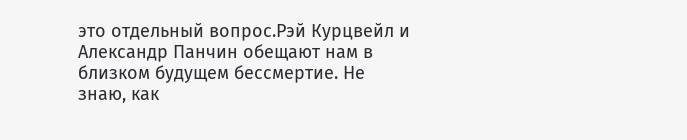это отдельный вопрос.Рэй Курцвейл и Александр Панчин обещают нам в близком будущем бессмертие. Не знаю, как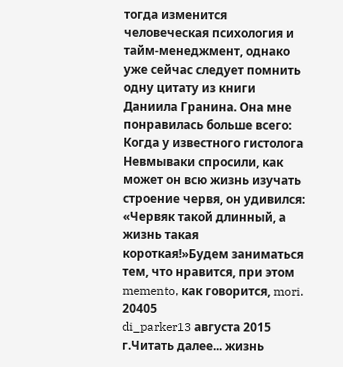тогда изменится человеческая психология и тайм-менеджмент, однако уже сейчас следует помнить одну цитату из книги Даниила Гранина. Она мне понравилась больше всего:
Когда у известного гистолога Невмываки спросили, как может он всю жизнь изучать строение червя, он удивился: «Червяк такой длинный, а жизнь такая короткая!»Будем заниматься тем, что нравится, при этом memento, как говорится, mori.
20405
di_parker13 августа 2015 г.Читать далее... жизнь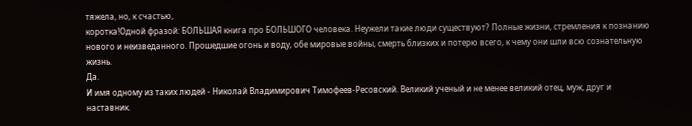тяжела, но, к счастью,
коротка!Одной фразой: БОЛЬШАЯ книга про БОЛЬШОГО человека. Неужели такие люди существуют? Полные жизни, стремления к познанию нового и неизведанного. Прошедшие огонь и воду, обе мировые войны, смерть близких и потерю всего, к чему они шли всю сознательную жизнь.
Да.
И имя одному из таких людей - Николай Владимирович Тимофеев-Ресовский. Великий ученый и не менее великий отец, муж, друг и наставник.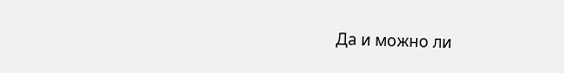Да и можно ли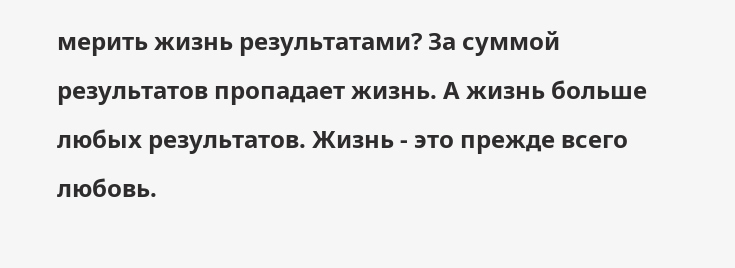мерить жизнь результатами? За суммой результатов пропадает жизнь. А жизнь больше любых результатов. Жизнь - это прежде всего любовь.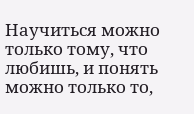Научиться можно только тому, что любишь, и понять можно только то,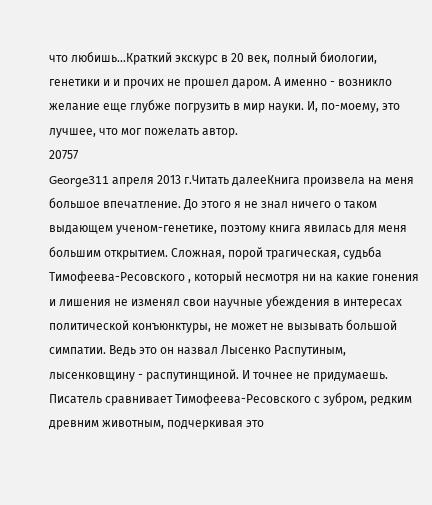что любишь...Краткий экскурс в 20 век, полный биологии, генетики и и прочих не прошел даром. А именно - возникло желание еще глубже погрузить в мир науки. И, по-моему, это лучшее, что мог пожелать автор.
20757
George311 апреля 2013 г.Читать далееКнига произвела на меня большое впечатление. До этого я не знал ничего о таком выдающем ученом-генетике, поэтому книга явилась для меня большим открытием. Сложная, порой трагическая, судьба Тимофеева-Ресовского , который несмотря ни на какие гонения и лишения не изменял свои научные убеждения в интересах политической конъюнктуры, не может не вызывать большой симпатии. Ведь это он назвал Лысенко Распутиным, лысенковщину - распутинщиной. И точнее не придумаешь. Писатель сравнивает Тимофеева-Ресовского с зубром, редким древним животным, подчеркивая это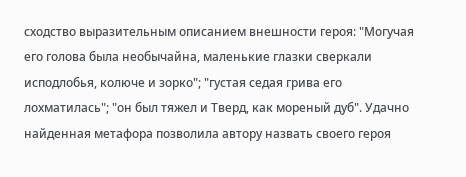сходство выразительным описанием внешности героя: "Могучая его голова была необычайна, маленькие глазки сверкали исподлобья, колюче и зорко"; "густая седая грива его лохматилась"; "он был тяжел и Тверд, как мореный дуб". Удачно найденная метафора позволила автору назвать своего героя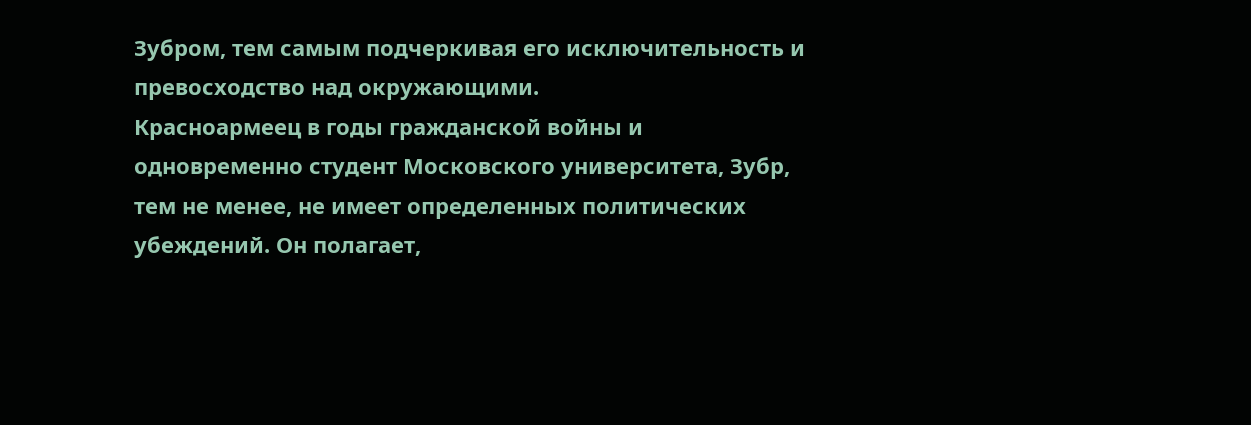Зубром, тем самым подчеркивая его исключительность и превосходство над окружающими.
Красноармеец в годы гражданской войны и одновременно студент Московского университета, Зубр, тем не менее, не имеет определенных политических убеждений. Он полагает,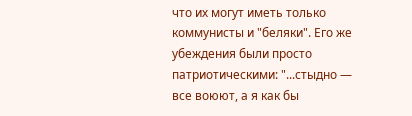что их могут иметь только коммунисты и "беляки". Его же убеждения были просто патриотическими: "...стыдно — все воюют, а я как бы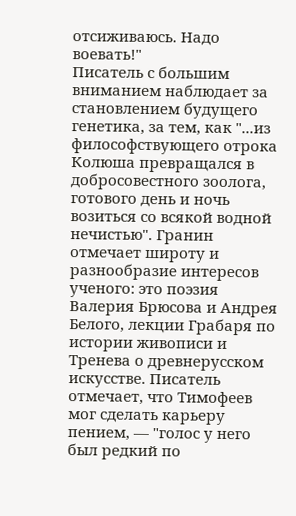отсиживаюсь. Надо воевать!"
Писатель с большим вниманием наблюдает за становлением будущего генетика, за тем, как "...из философствующего отрока Колюша превращался в добросовестного зоолога, готового день и ночь возиться со всякой водной нечистью". Гранин отмечает широту и разнообразие интересов ученого: это поэзия Валерия Брюсова и Андрея Белого, лекции Грабаря по истории живописи и Тренева о древнерусском искусстве. Писатель отмечает, что Тимофеев мог сделать карьеру пением, — "голос у него был редкий по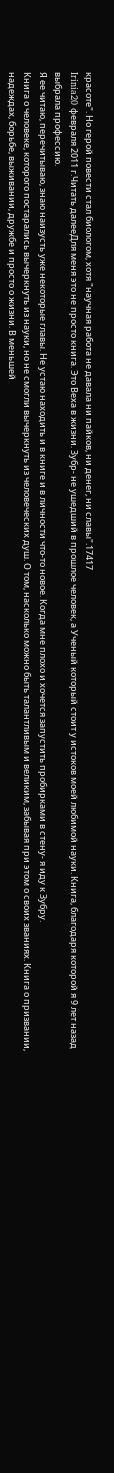красоте". Но герой повести стал биологом, хотя "научная работа не давала ни пайков, ни денег, ни славы".17417
Irinia20 февраля 2011 г.Читать далееДля меня это не просто книга. Это Веха в жизни. Зубр- не ушедший в прошлое человек, а Ученый который стоит у истоков моей любимой науки. Книга, благодаря которой я 9 лет назад выбрала профессию.
Я ее читаю, перечитываю, знаю наизусть уже некоторые главы. Не устаю находить и в книге и в личности что-то новое. Когда мне плохо и хочется запустить пробирками в стену- я иду к Зубру.
Книга о человеке, которого постарались вычеркнуть из науки, но не смогли вычеркнуть из человеческих душ. О том, насколько можно быть талантливым и великим, забывая при этом о своих званиях. Книга о призвании, надеждах, борьбе, выживании, дружбе и просто о жизни. В меньшей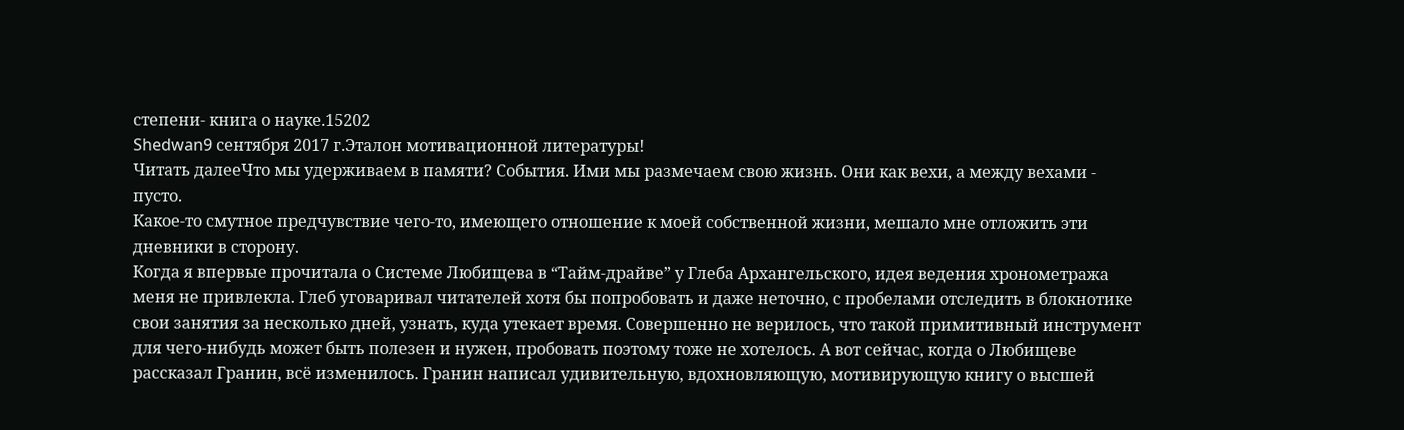степени- книга о науке.15202
Shedwan9 сентября 2017 г.Эталон мотивационной литературы!
Читать далееЧто мы удерживаем в памяти? События. Ими мы размечаем свою жизнь. Они как вехи, а между вехами - пусто.
Какое-то смутное предчувствие чего-то, имеющего отношение к моей собственной жизни, мешало мне отложить эти дневники в сторону.
Когда я впервые прочитала о Системе Любищева в “Тайм-драйве” у Глеба Архангельского, идея ведения хронометража меня не привлекла. Глеб уговаривал читателей хотя бы попробовать и даже неточно, с пробелами отследить в блокнотике свои занятия за несколько дней, узнать, куда утекает время. Совершенно не верилось, что такой примитивный инструмент для чего-нибудь может быть полезен и нужен, пробовать поэтому тоже не хотелось. А вот сейчас, когда о Любищеве рассказал Гранин, всё изменилось. Гранин написал удивительную, вдохновляющую, мотивирующую книгу о высшей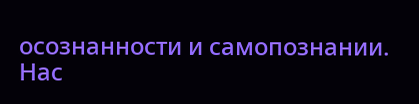осознанности и самопознании.
Нас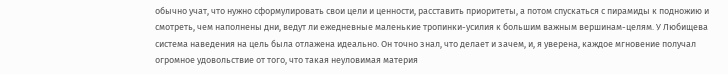обычно учат, что нужно сформулировать свои цели и ценности, расставить приоритеты, а потом спускаться с пирамиды к подножию и смотреть, чем наполнены дни, ведут ли ежедневные маленькие тропинки-усилия к большим важным вершинам-целям. У Любищева система наведения на цель была отлажена идеально. Он точно знал, что делает и зачем, и, я уверена, каждое мгновение получал огромное удовольствие от того, что такая неуловимая материя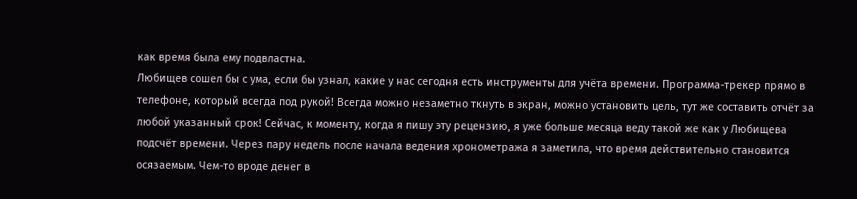как время была ему подвластна.
Любищев сошел бы с ума, если бы узнал, какие у нас сегодня есть инструменты для учёта времени. Программа-трекер прямо в телефоне, который всегда под рукой! Всегда можно незаметно ткнуть в экран, можно установить цель, тут же составить отчёт за любой указанный срок! Сейчас, к моменту, когда я пишу эту рецензию, я уже больше месяца веду такой же как у Любищева подсчёт времени. Через пару недель после начала ведения хронометража я заметила, что время действительно становится осязаемым. Чем-то вроде денег в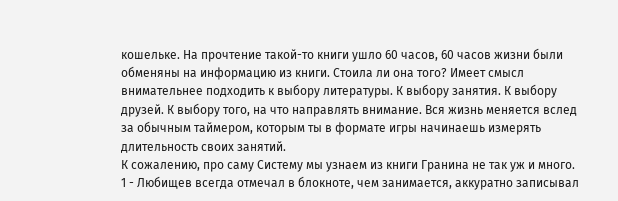кошельке. На прочтение такой-то книги ушло 60 часов, 60 часов жизни были обменяны на информацию из книги. Стоила ли она того? Имеет смысл внимательнее подходить к выбору литературы. К выбору занятия. К выбору друзей. К выбору того, на что направлять внимание. Вся жизнь меняется вслед за обычным таймером, которым ты в формате игры начинаешь измерять длительность своих занятий.
К сожалению, про саму Систему мы узнаем из книги Гранина не так уж и много.
1 - Любищев всегда отмечал в блокноте, чем занимается, аккуратно записывал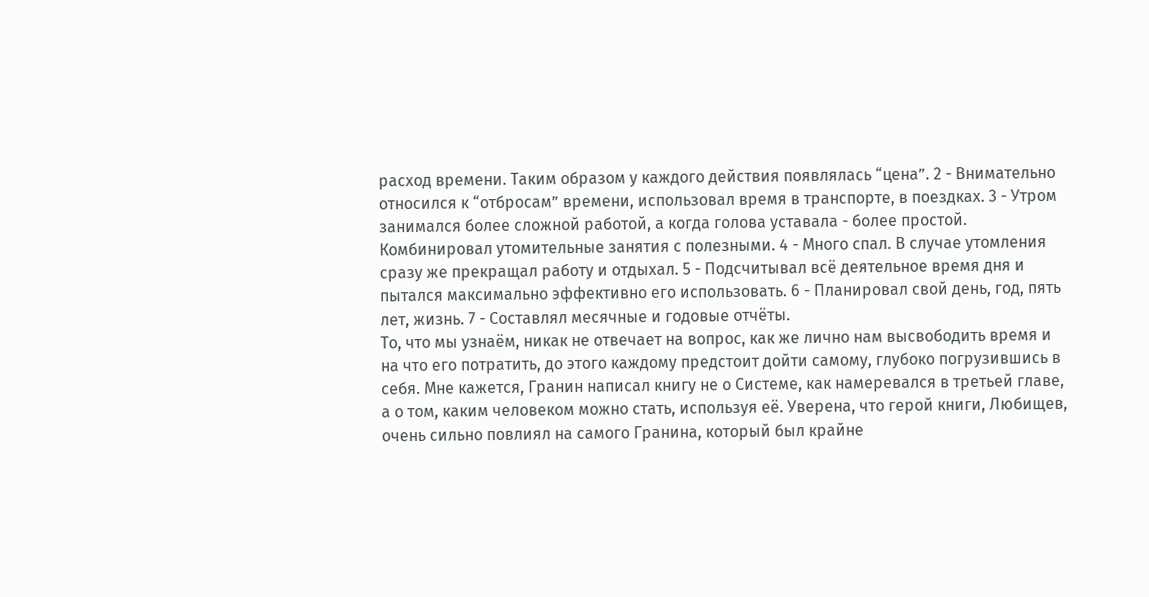расход времени. Таким образом у каждого действия появлялась “цена”. 2 - Внимательно относился к “отбросам” времени, использовал время в транспорте, в поездках. 3 - Утром занимался более сложной работой, а когда голова уставала - более простой. Комбинировал утомительные занятия с полезными. 4 - Много спал. В случае утомления сразу же прекращал работу и отдыхал. 5 - Подсчитывал всё деятельное время дня и пытался максимально эффективно его использовать. 6 - Планировал свой день, год, пять лет, жизнь. 7 - Составлял месячные и годовые отчёты.
То, что мы узнаём, никак не отвечает на вопрос, как же лично нам высвободить время и на что его потратить, до этого каждому предстоит дойти самому, глубоко погрузившись в себя. Мне кажется, Гранин написал книгу не о Системе, как намеревался в третьей главе, а о том, каким человеком можно стать, используя её. Уверена, что герой книги, Любищев, очень сильно повлиял на самого Гранина, который был крайне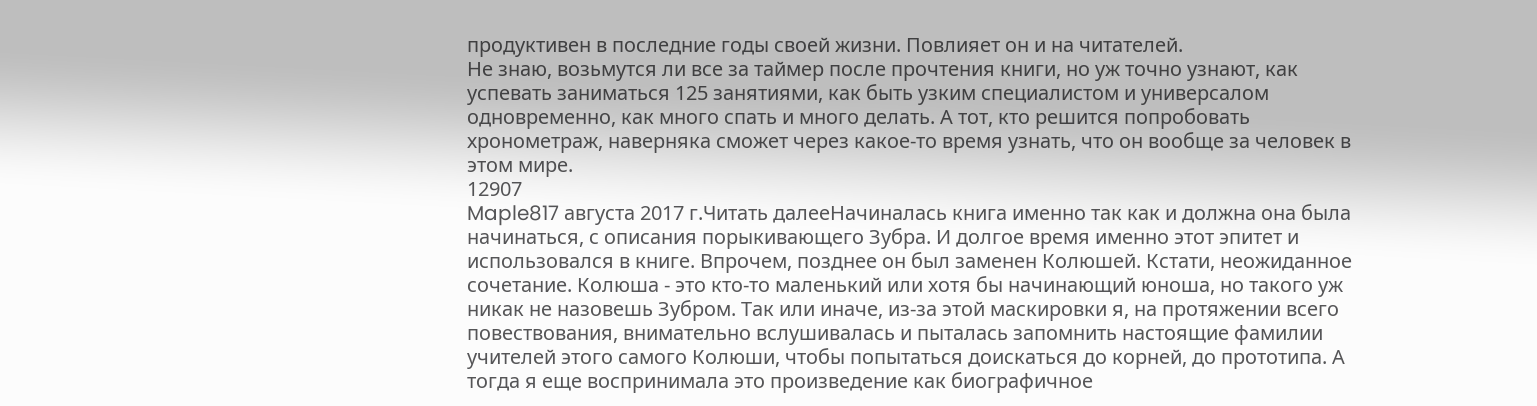продуктивен в последние годы своей жизни. Повлияет он и на читателей.
Не знаю, возьмутся ли все за таймер после прочтения книги, но уж точно узнают, как успевать заниматься 125 занятиями, как быть узким специалистом и универсалом одновременно, как много спать и много делать. А тот, кто решится попробовать хронометраж, наверняка сможет через какое-то время узнать, что он вообще за человек в этом мире.
12907
Maple817 августа 2017 г.Читать далееНачиналась книга именно так как и должна она была начинаться, с описания порыкивающего Зубра. И долгое время именно этот эпитет и использовался в книге. Впрочем, позднее он был заменен Колюшей. Кстати, неожиданное сочетание. Колюша - это кто-то маленький или хотя бы начинающий юноша, но такого уж никак не назовешь Зубром. Так или иначе, из-за этой маскировки я, на протяжении всего повествования, внимательно вслушивалась и пыталась запомнить настоящие фамилии учителей этого самого Колюши, чтобы попытаться доискаться до корней, до прототипа. А тогда я еще воспринимала это произведение как биографичное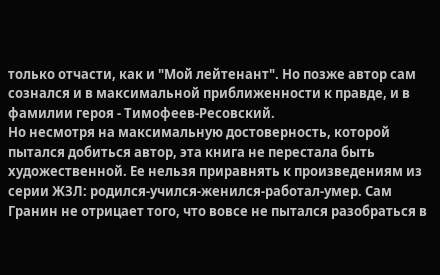только отчасти, как и "Мой лейтенант". Но позже автор сам сознался и в максимальной приближенности к правде, и в фамилии героя - Тимофеев-Ресовский.
Но несмотря на максимальную достоверность, которой пытался добиться автор, эта книга не перестала быть художественной. Ее нельзя приравнять к произведениям из серии ЖЗЛ: родился-учился-женился-работал-умер. Сам Гранин не отрицает того, что вовсе не пытался разобраться в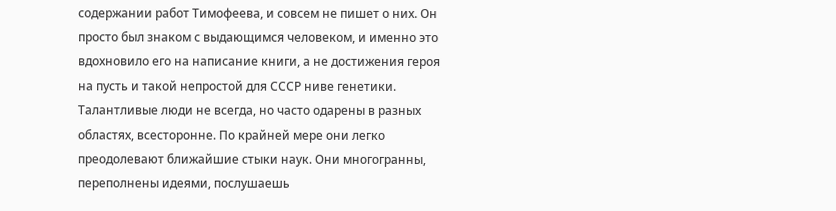содержании работ Тимофеева, и совсем не пишет о них. Он просто был знаком с выдающимся человеком, и именно это вдохновило его на написание книги, а не достижения героя на пусть и такой непростой для СССР ниве генетики.
Талантливые люди не всегда, но часто одарены в разных областях, всесторонне. По крайней мере они легко преодолевают ближайшие стыки наук. Они многогранны, переполнены идеями, послушаешь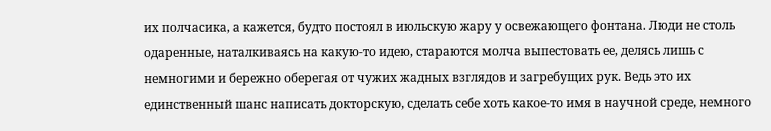их полчасика, а кажется, будто постоял в июльскую жару у освежающего фонтана. Люди не столь одаренные, наталкиваясь на какую-то идею, стараются молча выпестовать ее, делясь лишь с немногими и бережно оберегая от чужих жадных взглядов и загребущих рук. Ведь это их единственный шанс написать докторскую, сделать себе хоть какое-то имя в научной среде, немного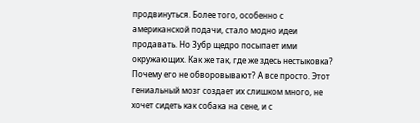продвинуться. Более того, особенно с американской подачи, стало модно идеи продавать. Но Зубр щедро посыпает ими окружающих. Как же так, где же здесь нестыковка? Почему его не обворовывают? А все просто. Этот гениальный мозг создает их слишком много, не хочет сидеть как собака на сене, и с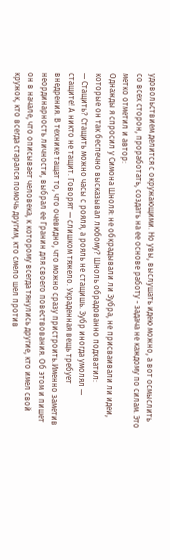удовольствием делится с окружающими. Но увы, выслушать идею можно, а вот осмыслить со всех сторон, проработать, создать на ее основе работу - задача не каждому по силам. Это метко отметил и автор:
Однажды я спросил у Симона Шноля: не обкрадывали ли Зубра, не присваивали ли идеи, которые он так беспечно высказывал любому? Шноль обрадованно подхватил:
— Стащить? Стащить можно часы с рояля, а рояль не стащишь. Зубр иногда умолял — стащите! А никто не тащит. Говорят — слишком тяжело. Украденная вещь требует внедрения. В технике тащат то, что очевидно, что можно сразу пристроить.Именно заметив неординарность личности, выбрал ее Гранин для своего повествования. Об этом и пишет он в начале, что описывает человека, к которому всегда тянулись другие, кто имел свой кружок, кто всегда старался помочь другим, кто смело шел против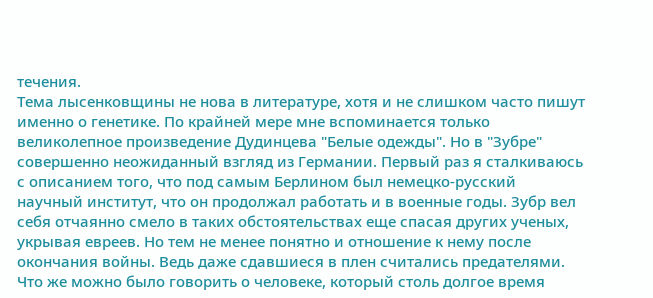течения.
Тема лысенковщины не нова в литературе, хотя и не слишком часто пишут именно о генетике. По крайней мере мне вспоминается только великолепное произведение Дудинцева "Белые одежды". Но в "Зубре" совершенно неожиданный взгляд из Германии. Первый раз я сталкиваюсь с описанием того, что под самым Берлином был немецко-русский научный институт, что он продолжал работать и в военные годы. Зубр вел себя отчаянно смело в таких обстоятельствах еще спасая других ученых, укрывая евреев. Но тем не менее понятно и отношение к нему после окончания войны. Ведь даже сдавшиеся в плен считались предателями. Что же можно было говорить о человеке, который столь долгое время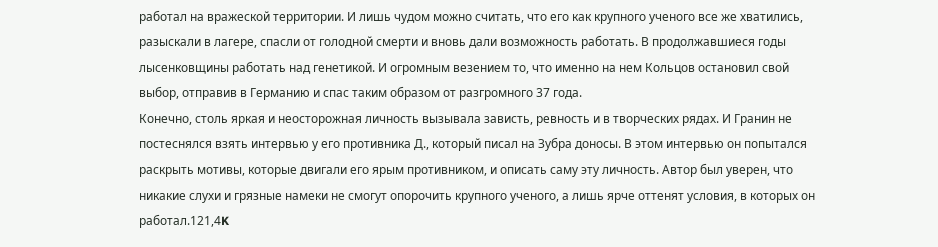работал на вражеской территории. И лишь чудом можно считать, что его как крупного ученого все же хватились, разыскали в лагере, спасли от голодной смерти и вновь дали возможность работать. В продолжавшиеся годы лысенковщины работать над генетикой. И огромным везением то, что именно на нем Кольцов остановил свой выбор, отправив в Германию и спас таким образом от разгромного 37 года.
Конечно, столь яркая и неосторожная личность вызывала зависть, ревность и в творческих рядах. И Гранин не постеснялся взять интервью у его противника Д., который писал на Зубра доносы. В этом интервью он попытался раскрыть мотивы, которые двигали его ярым противником, и описать саму эту личность. Автор был уверен, что никакие слухи и грязные намеки не смогут опорочить крупного ученого, а лишь ярче оттенят условия, в которых он работал.121,4K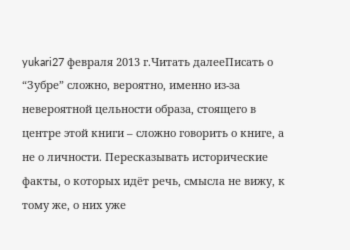yukari27 февраля 2013 г.Читать далееПисать о “Зубре” сложно, вероятно, именно из-за невероятной цельности образа, стоящего в центре этой книги – сложно говорить о книге, а не о личности. Пересказывать исторические факты, о которых идёт речь, смысла не вижу, к тому же, о них уже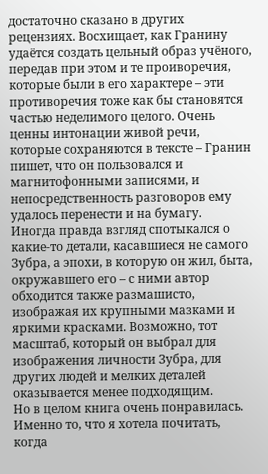достаточно сказано в других рецензиях. Восхищает, как Гранину удаётся создать цельный образ учёного, передав при этом и те проиворечия, которые были в его характере – эти противоречия тоже как бы становятся частью неделимого целого. Очень ценны интонации живой речи, которые сохраняются в тексте – Гранин пишет, что он пользовался и магнитофонными записями, и непосредственность разговоров ему удалось перенести и на бумагу.
Иногда правда взгляд спотыкался о какие-то детали, касавшиеся не самого Зубра, а эпохи, в которую он жил, быта, окружавшего его – с ними автор обходится также размашисто, изображая их крупными мазками и яркими красками. Возможно, тот масштаб, который он выбрал для изображения личности Зубра, для других людей и мелких деталей оказывается менее подходящим.
Но в целом книга очень понравилась. Именно то, что я хотела почитать, когда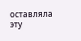оставляла эту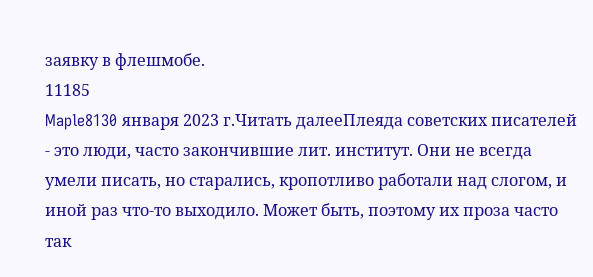заявку в флешмобе.
11185
Maple8130 января 2023 г.Читать далееПлеяда советских писателей - это люди, часто закончившие лит. институт. Они не всегда умели писать, но старались, кропотливо работали над слогом, и иной раз что-то выходило. Может быть, поэтому их проза часто так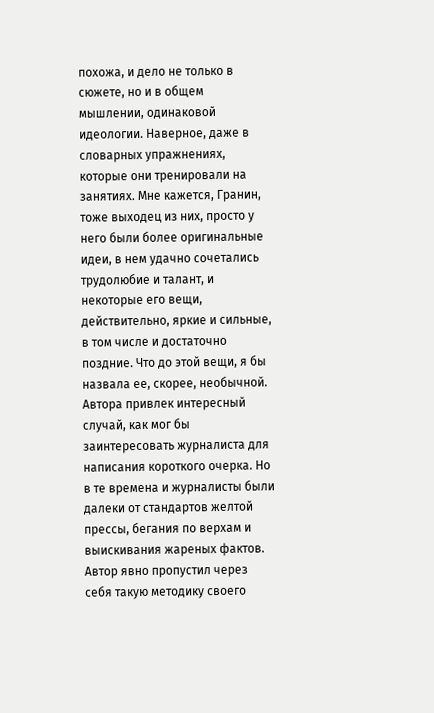похожа, и дело не только в сюжете, но и в общем мышлении, одинаковой идеологии. Наверное, даже в словарных упражнениях, которые они тренировали на занятиях. Мне кажется, Гранин, тоже выходец из них, просто у него были более оригинальные идеи, в нем удачно сочетались трудолюбие и талант, и некоторые его вещи, действительно, яркие и сильные, в том числе и достаточно поздние. Что до этой вещи, я бы назвала ее, скорее, необычной. Автора привлек интересный случай, как мог бы заинтересовать журналиста для написания короткого очерка. Но в те времена и журналисты были далеки от стандартов желтой прессы, бегания по верхам и выискивания жареных фактов. Автор явно пропустил через себя такую методику своего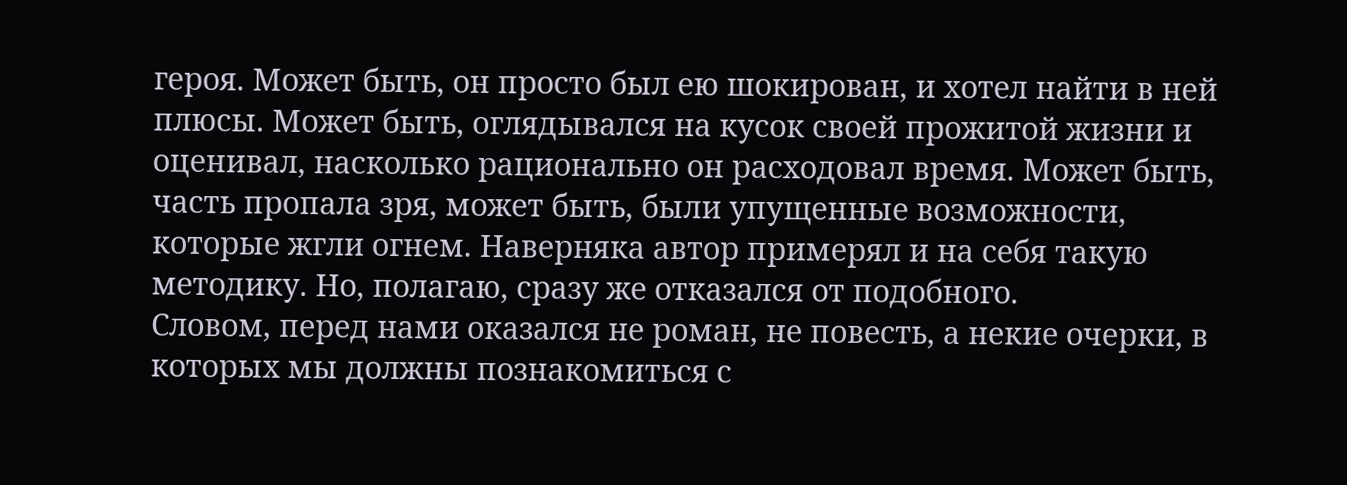героя. Может быть, он просто был ею шокирован, и хотел найти в ней плюсы. Может быть, оглядывался на кусок своей прожитой жизни и оценивал, насколько рационально он расходовал время. Может быть, часть пропала зря, может быть, были упущенные возможности, которые жгли огнем. Наверняка автор примерял и на себя такую методику. Но, полагаю, сразу же отказался от подобного.
Словом, перед нами оказался не роман, не повесть, а некие очерки, в которых мы должны познакомиться с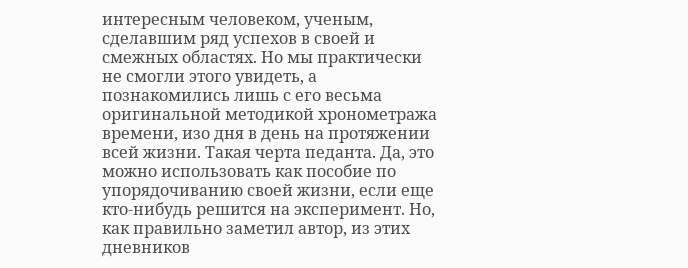интересным человеком, ученым, сделавшим ряд успехов в своей и смежных областях. Но мы практически не смогли этого увидеть, а познакомились лишь с его весьма оригинальной методикой хронометража времени, изо дня в день на протяжении всей жизни. Такая черта педанта. Да, это можно использовать как пособие по упорядочиванию своей жизни, если еще кто-нибудь решится на эксперимент. Но, как правильно заметил автор, из этих дневников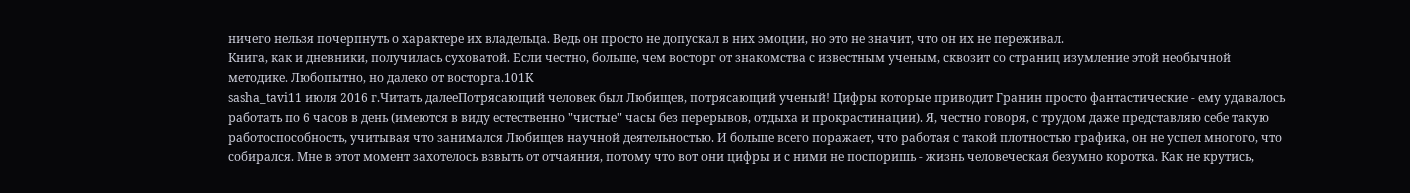ничего нельзя почерпнуть о характере их владельца. Ведь он просто не допускал в них эмоции, но это не значит, что он их не переживал.
Книга, как и дневники, получилась суховатой. Если честно, больше, чем восторг от знакомства с известным ученым, сквозит со страниц изумление этой необычной методике. Любопытно, но далеко от восторга.101K
sasha_tavi11 июля 2016 г.Читать далееПотрясающий человек был Любищев, потрясающий ученый! Цифры которые приводит Гранин просто фантастические - ему удавалось работать по 6 часов в день (имеются в виду естественно "чистые" часы без перерывов, отдыха и прокрастинации). Я, честно говоря, с трудом даже представляю себе такую работоспособность, учитывая что занимался Любищев научной деятельностью. И больше всего поражает, что работая с такой плотностью графика, он не успел многого, что собирался. Мне в этот момент захотелось взвыть от отчаяния, потому что вот они цифры и с ними не поспоришь - жизнь человеческая безумно коротка. Как не крутись,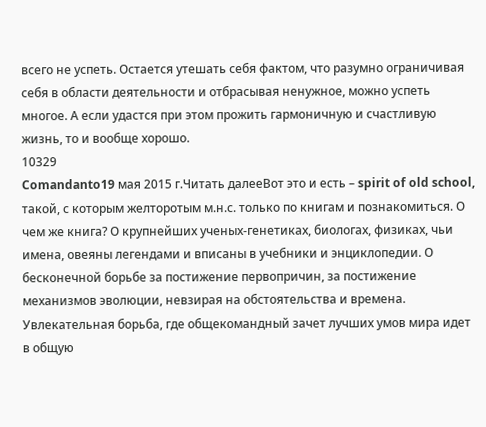всего не успеть. Остается утешать себя фактом, что разумно ограничивая себя в области деятельности и отбрасывая ненужное, можно успеть многое. А если удастся при этом прожить гармоничную и счастливую жизнь, то и вообще хорошо.
10329
Comandanto19 мая 2015 г.Читать далееВот это и есть – spirit of old school, такой, с которым желторотым м.н.с. только по книгам и познакомиться. О чем же книга? О крупнейших ученых-генетиках, биологах, физиках, чьи имена, овеяны легендами и вписаны в учебники и энциклопедии. О бесконечной борьбе за постижение первопричин, за постижение механизмов эволюции, невзирая на обстоятельства и времена. Увлекательная борьба, где общекомандный зачет лучших умов мира идет в общую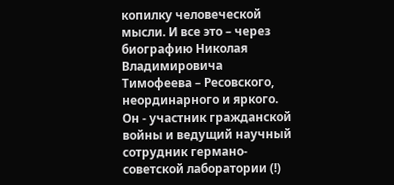копилку человеческой мысли. И все это – через биографию Николая Владимировича Тимофеева – Ресовского, неординарного и яркого. Он - участник гражданской войны и ведущий научный сотрудник германо-советской лаборатории (!)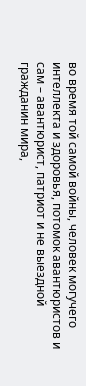во время той самой войны, человек могучего интеллекта и здоровья, потомок авантюристов и сам – авантюрист, патриот и не выездной гражданин мира,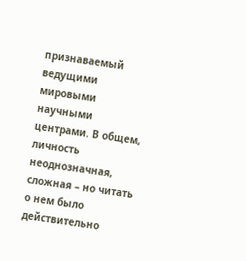признаваемый ведущими мировыми научными центрами. В общем, личность неоднозначная, сложная – но читать о нем было действительно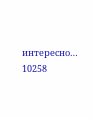интересно…
10258